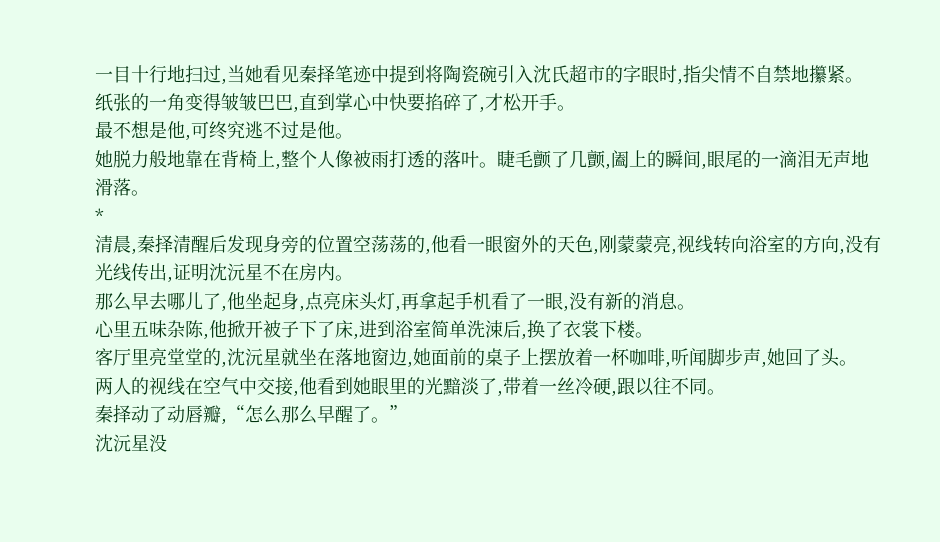一目十行地扫过,当她看见秦择笔迹中提到将陶瓷碗引入沈氏超市的字眼时,指尖情不自禁地攥紧。
纸张的一角变得皱皱巴巴,直到掌心中快要掐碎了,才松开手。
最不想是他,可终究逃不过是他。
她脱力般地靠在背椅上,整个人像被雨打透的落叶。睫毛颤了几颤,阖上的瞬间,眼尾的一滴泪无声地滑落。
*
清晨,秦择清醒后发现身旁的位置空荡荡的,他看一眼窗外的天色,刚蒙蒙亮,视线转向浴室的方向,没有光线传出,证明沈沅星不在房内。
那么早去哪儿了,他坐起身,点亮床头灯,再拿起手机看了一眼,没有新的消息。
心里五味杂陈,他掀开被子下了床,进到浴室简单洗涑后,换了衣裳下楼。
客厅里亮堂堂的,沈沅星就坐在落地窗边,她面前的桌子上摆放着一杯咖啡,听闻脚步声,她回了头。
两人的视线在空气中交接,他看到她眼里的光黯淡了,带着一丝冷硬,跟以往不同。
秦择动了动唇瓣,“怎么那么早醒了。”
沈沅星没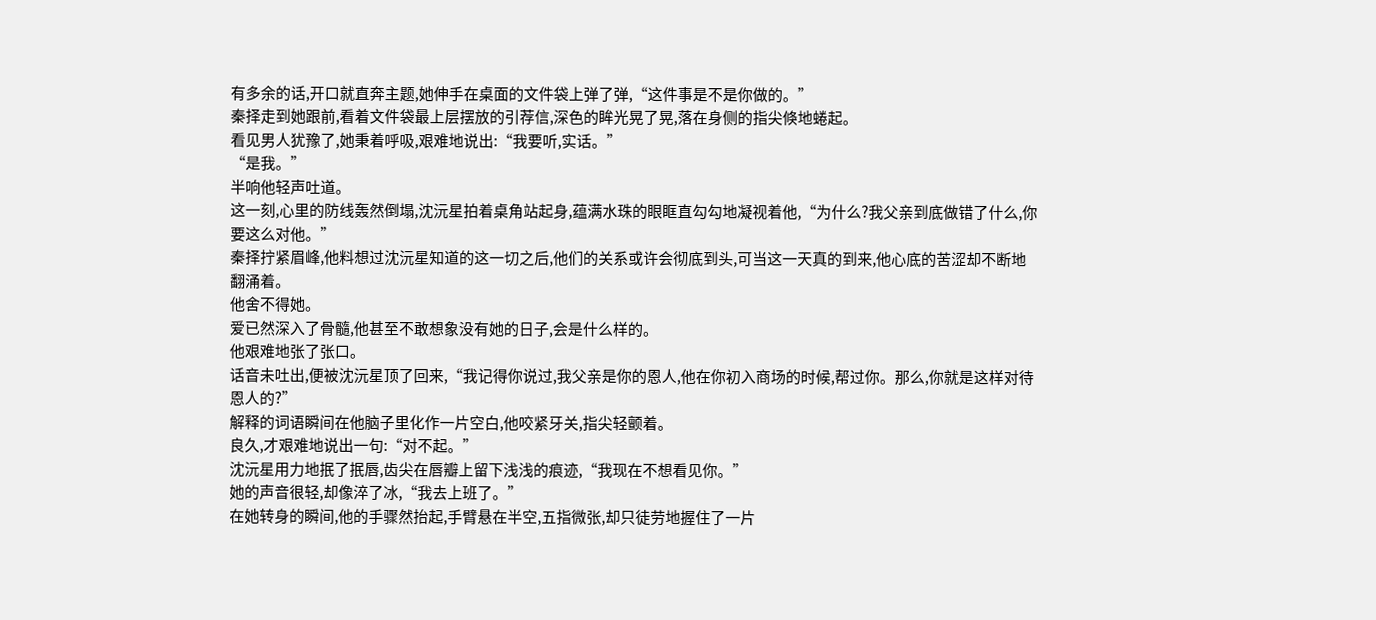有多余的话,开口就直奔主题,她伸手在桌面的文件袋上弹了弹,“这件事是不是你做的。”
秦择走到她跟前,看着文件袋最上层摆放的引荐信,深色的眸光晃了晃,落在身侧的指尖倏地蜷起。
看见男人犹豫了,她秉着呼吸,艰难地说出:“我要听,实话。”
“是我。”
半响他轻声吐道。
这一刻,心里的防线轰然倒塌,沈沅星拍着桌角站起身,蕴满水珠的眼眶直勾勾地凝视着他,“为什么?我父亲到底做错了什么,你要这么对他。”
秦择拧紧眉峰,他料想过沈沅星知道的这一切之后,他们的关系或许会彻底到头,可当这一天真的到来,他心底的苦涩却不断地翻涌着。
他舍不得她。
爱已然深入了骨髓,他甚至不敢想象没有她的日子,会是什么样的。
他艰难地张了张口。
话音未吐出,便被沈沅星顶了回来,“我记得你说过,我父亲是你的恩人,他在你初入商场的时候,帮过你。那么,你就是这样对待恩人的?”
解释的词语瞬间在他脑子里化作一片空白,他咬紧牙关,指尖轻颤着。
良久,才艰难地说出一句:“对不起。”
沈沅星用力地抿了抿唇,齿尖在唇瓣上留下浅浅的痕迹,“我现在不想看见你。”
她的声音很轻,却像淬了冰,“我去上班了。”
在她转身的瞬间,他的手骤然抬起,手臂悬在半空,五指微张,却只徒劳地握住了一片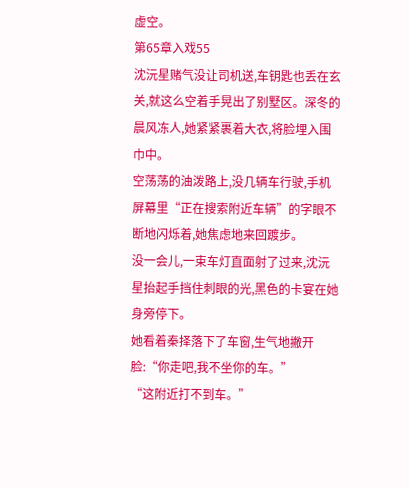虚空。
第65章入戏55
沈沅星赌气没让司机送,车钥匙也丢在玄关,就这么空着手晃出了别墅区。深冬的晨风冻人,她紧紧裹着大衣,将脸埋入围巾中。
空荡荡的油泼路上,没几辆车行驶,手机屏幕里“正在搜索附近车辆”的字眼不断地闪烁着,她焦虑地来回踱步。
没一会儿,一束车灯直面射了过来,沈沅星抬起手挡住刺眼的光,黑色的卡宴在她身旁停下。
她看着秦择落下了车窗,生气地撇开脸:“你走吧,我不坐你的车。”
“这附近打不到车。”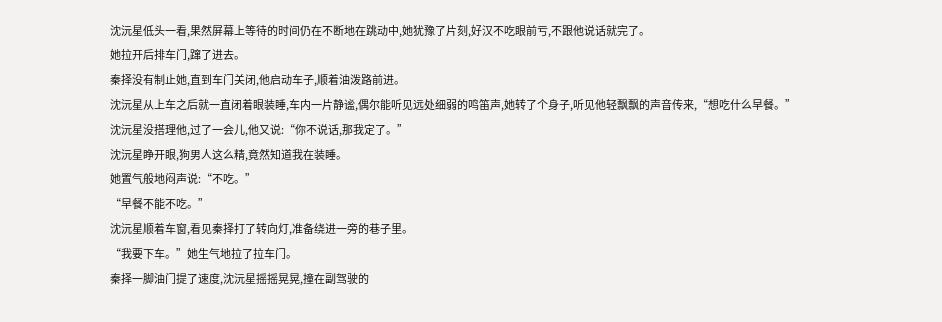沈沅星低头一看,果然屏幕上等待的时间仍在不断地在跳动中,她犹豫了片刻,好汉不吃眼前亏,不跟他说话就完了。
她拉开后排车门,蹿了进去。
秦择没有制止她,直到车门关闭,他启动车子,顺着油泼路前进。
沈沅星从上车之后就一直闭着眼装睡,车内一片静谧,偶尔能听见远处细弱的鸣笛声,她转了个身子,听见他轻飘飘的声音传来,“想吃什么早餐。”
沈沅星没搭理他,过了一会儿,他又说:“你不说话,那我定了。”
沈沅星睁开眼,狗男人这么精,竟然知道我在装睡。
她置气般地闷声说:“不吃。”
“早餐不能不吃。”
沈沅星顺着车窗,看见秦择打了转向灯,准备绕进一旁的巷子里。
“我要下车。”她生气地拉了拉车门。
秦择一脚油门提了速度,沈沅星摇摇晃晃,撞在副驾驶的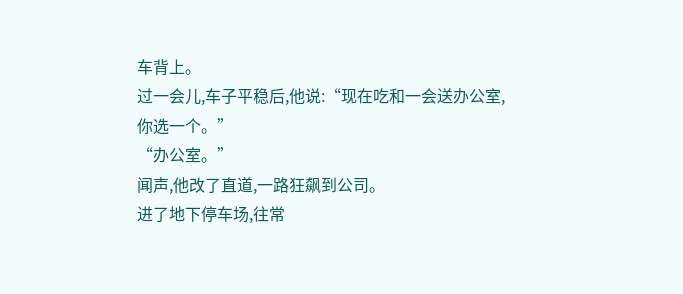车背上。
过一会儿,车子平稳后,他说:“现在吃和一会送办公室,你选一个。”
“办公室。”
闻声,他改了直道,一路狂飙到公司。
进了地下停车场,往常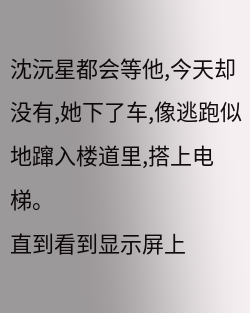沈沅星都会等他,今天却没有,她下了车,像逃跑似地蹿入楼道里,搭上电梯。
直到看到显示屏上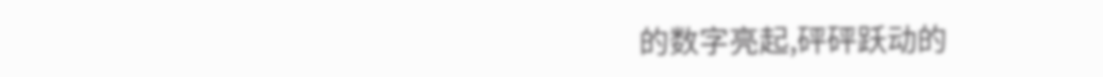的数字亮起,砰砰跃动的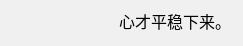心才平稳下来。